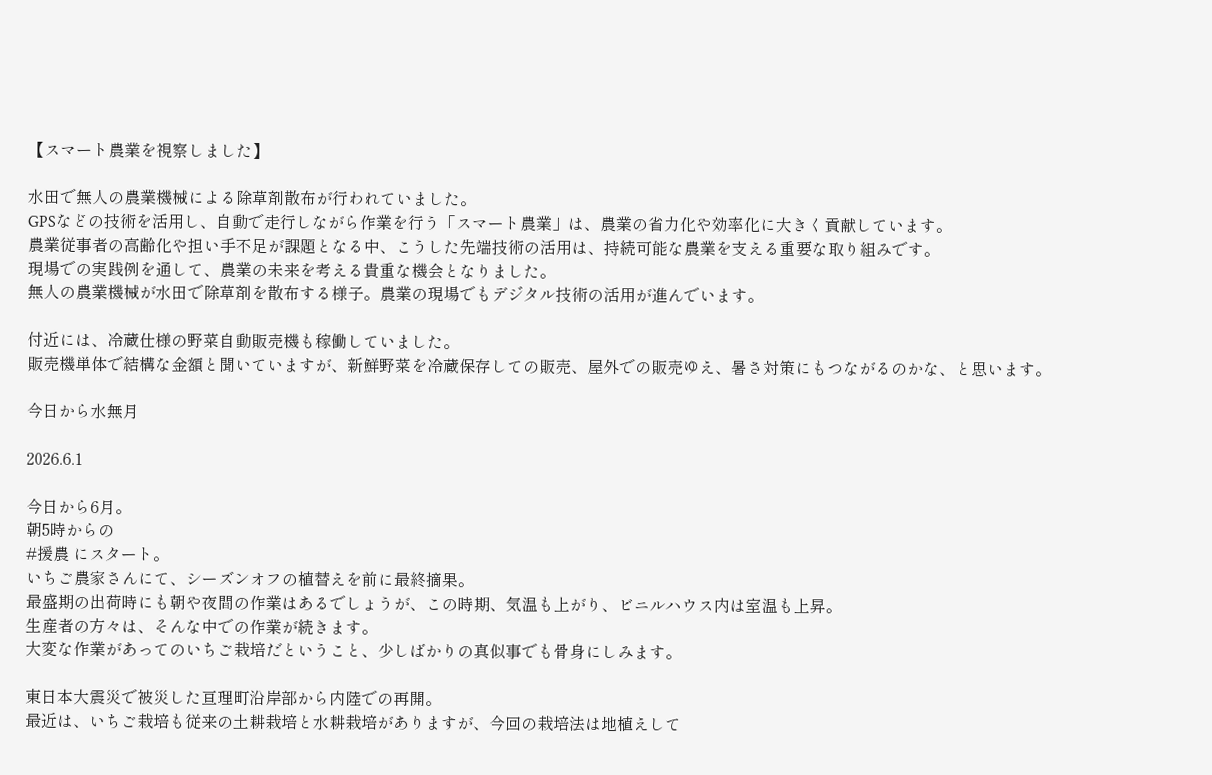【スマート農業を視察しました】

水田で無人の農業機械による除草剤散布が行われていました。
GPSなどの技術を活用し、自動で走行しながら作業を行う「スマート農業」は、農業の省力化や効率化に大きく貢献しています。
農業従事者の高齢化や担い手不足が課題となる中、こうした先端技術の活用は、持続可能な農業を支える重要な取り組みです。
現場での実践例を通して、農業の未来を考える貴重な機会となりました。
無人の農業機械が水田で除草剤を散布する様子。農業の現場でもデジタル技術の活用が進んでいます。

付近には、冷蔵仕様の野菜自動販売機も稼働していました。
販売機単体で結構な金額と聞いていますが、新鮮野菜を冷蔵保存しての販売、屋外での販売ゆえ、暑さ対策にもつながるのかな、と思います。

今日から水無月

2026.6.1

今日から6月。
朝5時からの
#援農 にスタート。
いちご農家さんにて、シーズンオフの植替えを前に最終摘果。
最盛期の出荷時にも朝や夜間の作業はあるでしょうが、この時期、気温も上がり、ビニルハウス内は室温も上昇。
生産者の方々は、そんな中での作業が続きます。
大変な作業があってのいちご栽培だということ、少しばかりの真似事でも骨身にしみます。

東日本大震災で被災した亘理町沿岸部から内陸での再開。
最近は、いちご栽培も従来の土耕栽培と水耕栽培がありますが、今回の栽培法は地植えして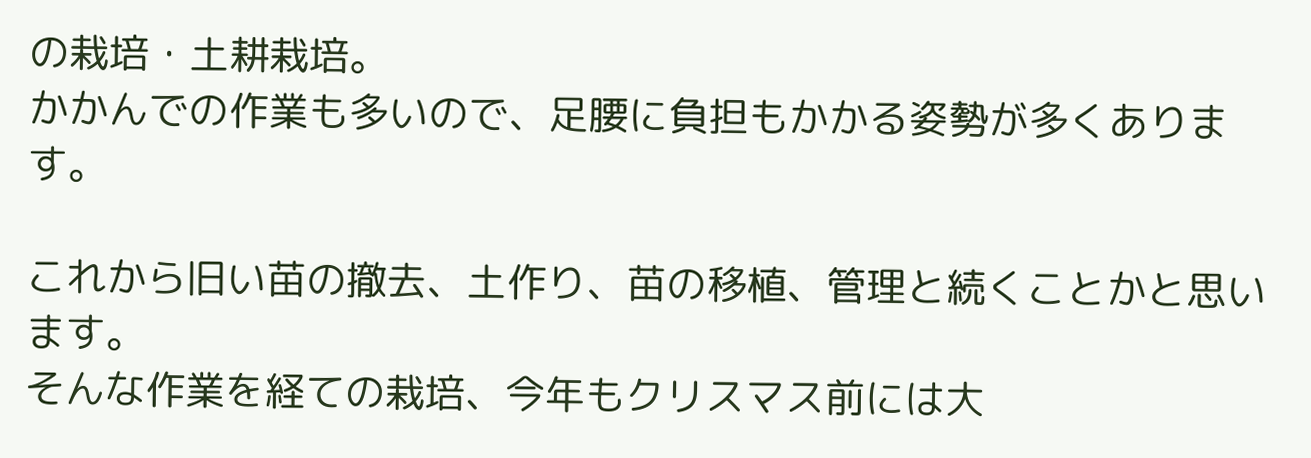の栽培・土耕栽培。
かかんでの作業も多いので、足腰に負担もかかる姿勢が多くあります。

これから旧い苗の撤去、土作り、苗の移植、管理と続くことかと思います。
そんな作業を経ての栽培、今年もクリスマス前には大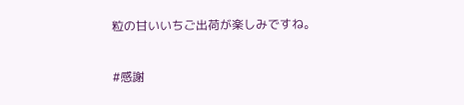粒の甘いいちご出荷が楽しみですね。

#感謝